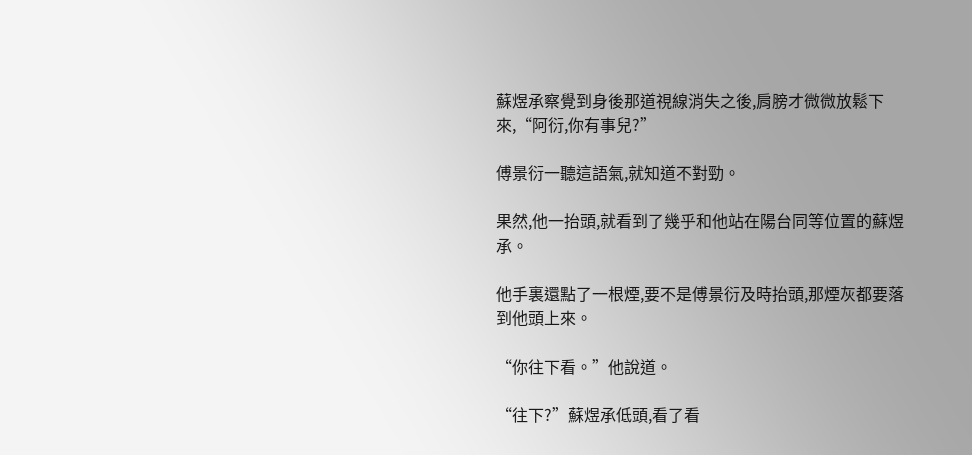蘇煜承察覺到身後那道視線消失之後,肩膀才微微放鬆下來,“阿衍,你有事兒?”

傅景衍一聽這語氣,就知道不對勁。

果然,他一抬頭,就看到了幾乎和他站在陽台同等位置的蘇煜承。

他手裏還點了一根煙,要不是傅景衍及時抬頭,那煙灰都要落到他頭上來。

“你往下看。”他說道。

“往下?”蘇煜承低頭,看了看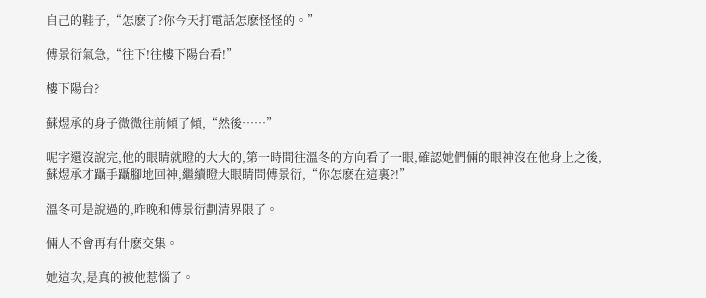自己的鞋子,“怎麽了?你今天打電話怎麽怪怪的。”

傅景衍氣急,“往下!往樓下陽台看!”

樓下陽台?

蘇煜承的身子微微往前傾了傾,“然後……”

呢字還沒說完,他的眼睛就瞪的大大的,第一時間往溫冬的方向看了一眼,確認她們倆的眼神沒在他身上之後,蘇煜承才躡手躡腳地回神,繼續瞪大眼睛問傅景衍,“你怎麽在這裏?!”

溫冬可是說過的,昨晚和傅景衍劃清界限了。

倆人不會再有什麽交集。

她這次,是真的被他惹惱了。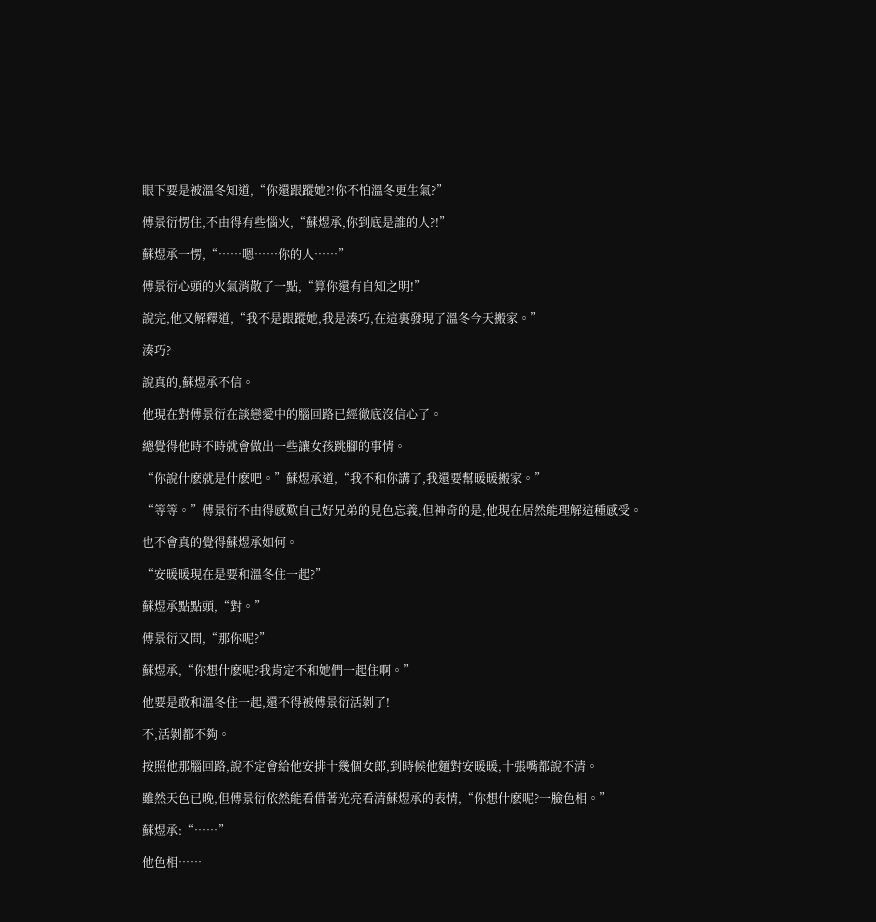眼下要是被溫冬知道,“你還跟蹤她?!你不怕溫冬更生氣?”

傅景衍愣住,不由得有些惱火,“蘇煜承,你到底是誰的人?!”

蘇煜承一愣,“……嗯……你的人……”

傅景衍心頭的火氣消散了一點,“算你還有自知之明!”

說完,他又解釋道,“我不是跟蹤她,我是湊巧,在這裏發現了溫冬今天搬家。”

湊巧?

說真的,蘇煜承不信。

他現在對傅景衍在談戀愛中的腦回路已經徹底沒信心了。

總覺得他時不時就會做出一些讓女孩跳腳的事情。

“你說什麽就是什麽吧。”蘇煜承道,“我不和你講了,我還要幫暖暖搬家。”

“等等。”傅景衍不由得感歎自己好兄弟的見色忘義,但神奇的是,他現在居然能理解這種感受。

也不會真的覺得蘇煜承如何。

“安暖暖現在是要和溫冬住一起?”

蘇煜承點點頭,“對。”

傅景衍又問,“那你呢?”

蘇煜承,“你想什麽呢?我肯定不和她們一起住啊。”

他要是敢和溫冬住一起,還不得被傅景衍活剝了!

不,活剝都不夠。

按照他那腦回路,說不定會給他安排十幾個女郎,到時候他麵對安暖暖,十張嘴都說不清。

雖然天色已晚,但傅景衍依然能看借著光亮看清蘇煜承的表情,“你想什麽呢?一臉色相。”

蘇煜承:“……”

他色相……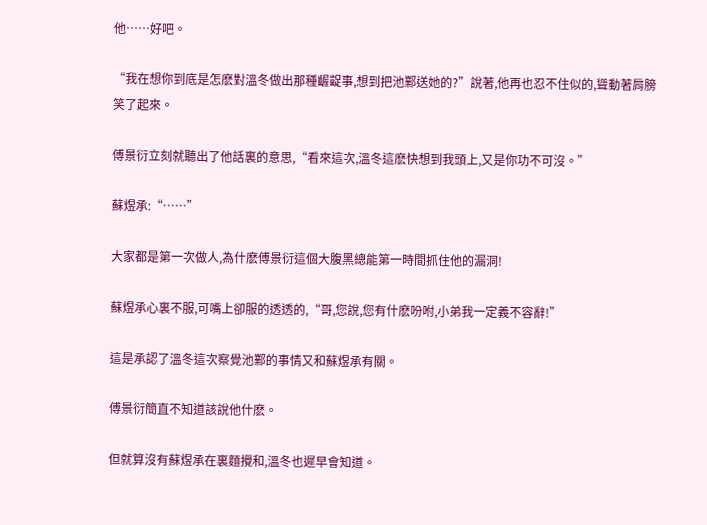他……好吧。

“我在想你到底是怎麽對溫冬做出那種齷齪事,想到把池鄴送她的?”說著,他再也忍不住似的,聳動著肩膀笑了起來。

傅景衍立刻就聽出了他話裏的意思,“看來這次,溫冬這麽快想到我頭上,又是你功不可沒。”

蘇煜承:“……”

大家都是第一次做人,為什麽傅景衍這個大腹黑總能第一時間抓住他的漏洞!

蘇煜承心裏不服,可嘴上卻服的透透的,“哥,您說,您有什麽吩咐,小弟我一定義不容辭!”

這是承認了溫冬這次察覺池鄴的事情又和蘇煜承有關。

傅景衍簡直不知道該說他什麽。

但就算沒有蘇煜承在裏麵攪和,溫冬也遲早會知道。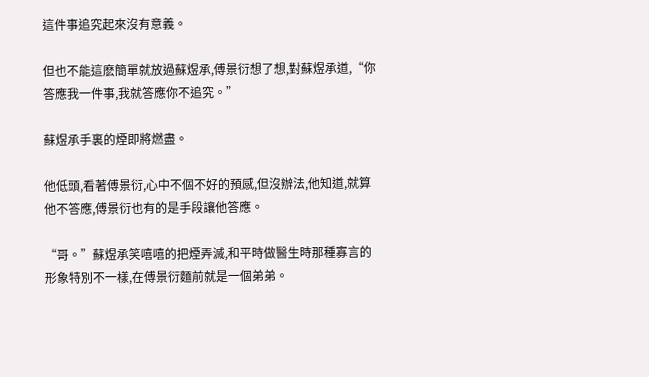這件事追究起來沒有意義。

但也不能這麽簡單就放過蘇煜承,傅景衍想了想,對蘇煜承道,“你答應我一件事,我就答應你不追究。”

蘇煜承手裏的煙即將燃盡。

他低頭,看著傅景衍,心中不個不好的預感,但沒辦法,他知道,就算他不答應,傅景衍也有的是手段讓他答應。

“哥。”蘇煜承笑嘻嘻的把煙弄滅,和平時做醫生時那種寡言的形象特別不一樣,在傅景衍麵前就是一個弟弟。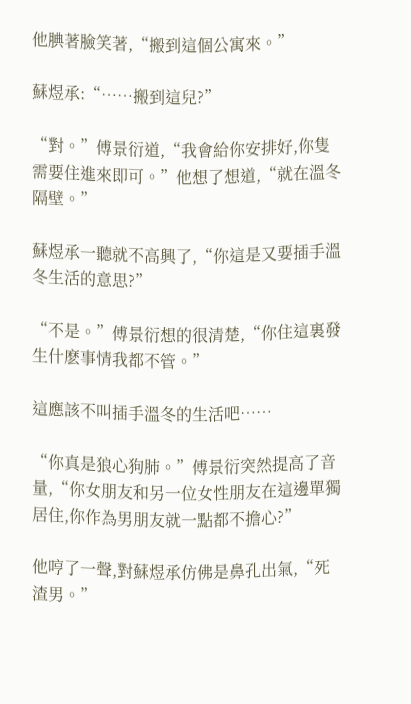他腆著臉笑著,“搬到這個公寓來。”

蘇煜承:“……搬到這兒?”

“對。”傅景衍道,“我會給你安排好,你隻需要住進來即可。”他想了想道,“就在溫冬隔壁。”

蘇煜承一聽就不高興了,“你這是又要插手溫冬生活的意思?”

“不是。”傅景衍想的很清楚,“你住這裏發生什麽事情我都不管。”

這應該不叫插手溫冬的生活吧……

“你真是狼心狗肺。”傅景衍突然提高了音量,“你女朋友和另一位女性朋友在這邊單獨居住,你作為男朋友就一點都不擔心?”

他哼了一聲,對蘇煜承仿佛是鼻孔出氣,“死渣男。”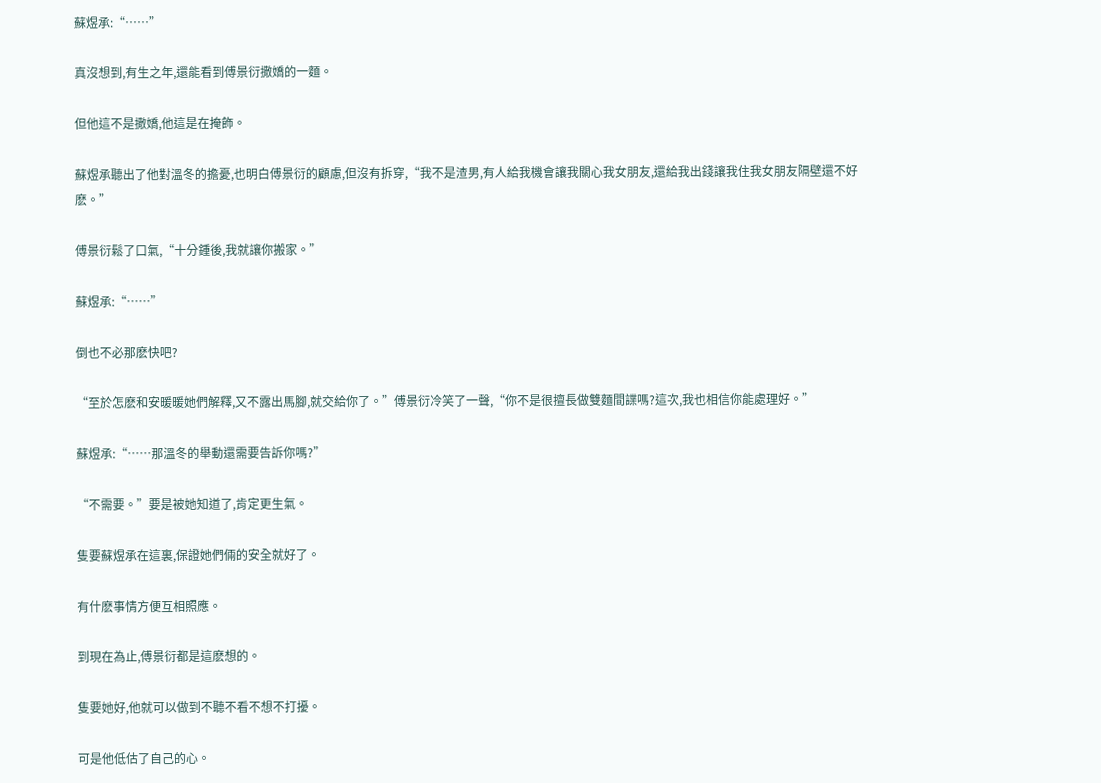蘇煜承:“……”

真沒想到,有生之年,還能看到傅景衍撒嬌的一麵。

但他這不是撒嬌,他這是在掩飾。

蘇煜承聽出了他對溫冬的擔憂,也明白傅景衍的顧慮,但沒有拆穿,“我不是渣男,有人給我機會讓我關心我女朋友,還給我出錢讓我住我女朋友隔壁還不好麽。”

傅景衍鬆了口氣,“十分鍾後,我就讓你搬家。”

蘇煜承:“……”

倒也不必那麽快吧?

“至於怎麽和安暖暖她們解釋,又不露出馬腳,就交給你了。”傅景衍冷笑了一聲,“你不是很擅長做雙麵間諜嗎?這次,我也相信你能處理好。”

蘇煜承:“……那溫冬的舉動還需要告訴你嗎?”

“不需要。”要是被她知道了,肯定更生氣。

隻要蘇煜承在這裏,保證她們倆的安全就好了。

有什麽事情方便互相照應。

到現在為止,傅景衍都是這麽想的。

隻要她好,他就可以做到不聽不看不想不打擾。

可是他低估了自己的心。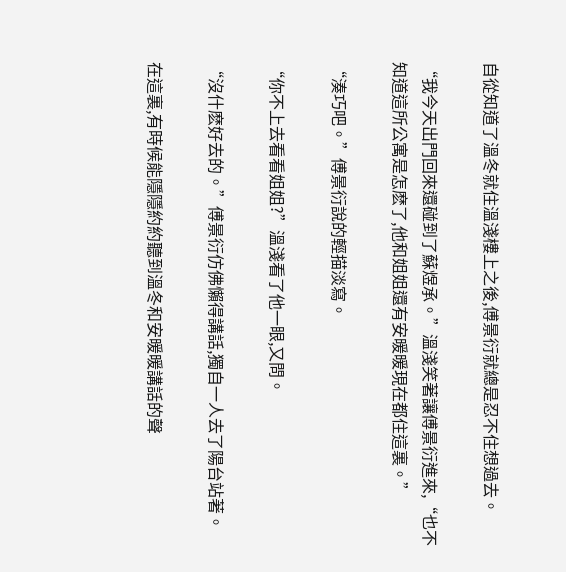自從知道了溫冬就住溫淺樓上之後,傅景衍就總是忍不住想過去。

“我今天出門回來還碰到了蘇煜承。”溫淺笑著讓傅景衍進來,“也不知道這所公寓是怎麽了,他和姐姐還有安暖暖現在都住這裏。”

“湊巧吧。”傅景衍說的輕描淡寫。

“你不上去看看姐姐?”溫淺看了他一眼,又問。

“沒什麽好去的。”傅景衍仿佛懶得講話,獨自一人去了陽台站著。

在這裏,有時候能隱隱約約聽到溫冬和安暖暖講話的聲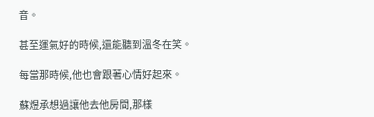音。

甚至運氣好的時候,還能聽到溫冬在笑。

每當那時候,他也會跟著心情好起來。

蘇煜承想過讓他去他房間,那樣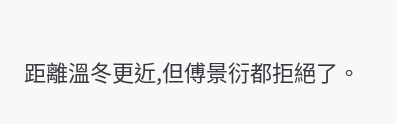距離溫冬更近,但傅景衍都拒絕了。